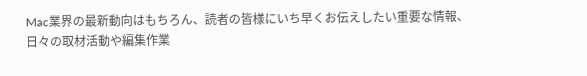Mac業界の最新動向はもちろん、読者の皆様にいち早くお伝えしたい重要な情報、
日々の取材活動や編集作業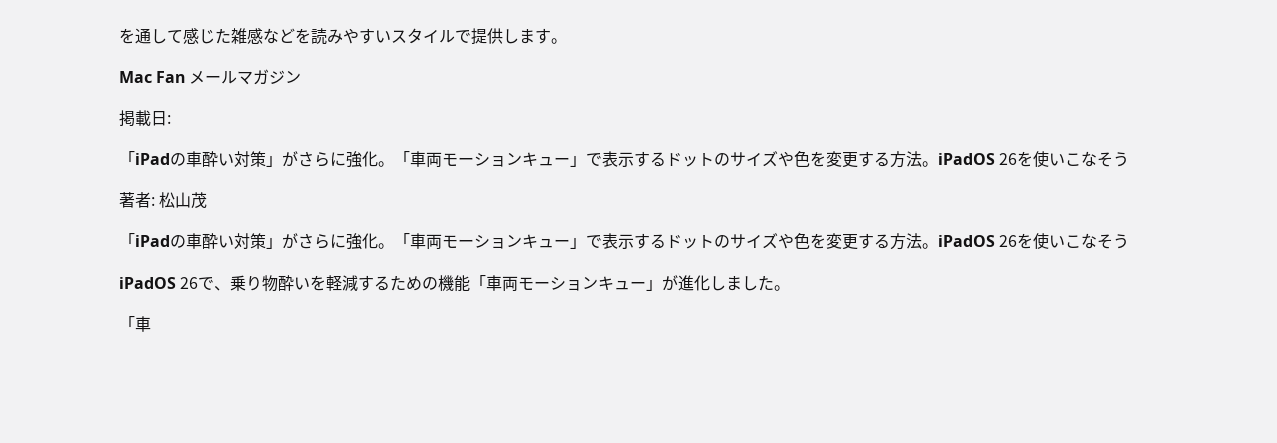を通して感じた雑感などを読みやすいスタイルで提供します。

Mac Fan メールマガジン

掲載日:

「iPadの車酔い対策」がさらに強化。「車両モーションキュー」で表示するドットのサイズや色を変更する方法。iPadOS 26を使いこなそう

著者: 松山茂

「iPadの車酔い対策」がさらに強化。「車両モーションキュー」で表示するドットのサイズや色を変更する方法。iPadOS 26を使いこなそう

iPadOS 26で、乗り物酔いを軽減するための機能「車両モーションキュー」が進化しました。

「車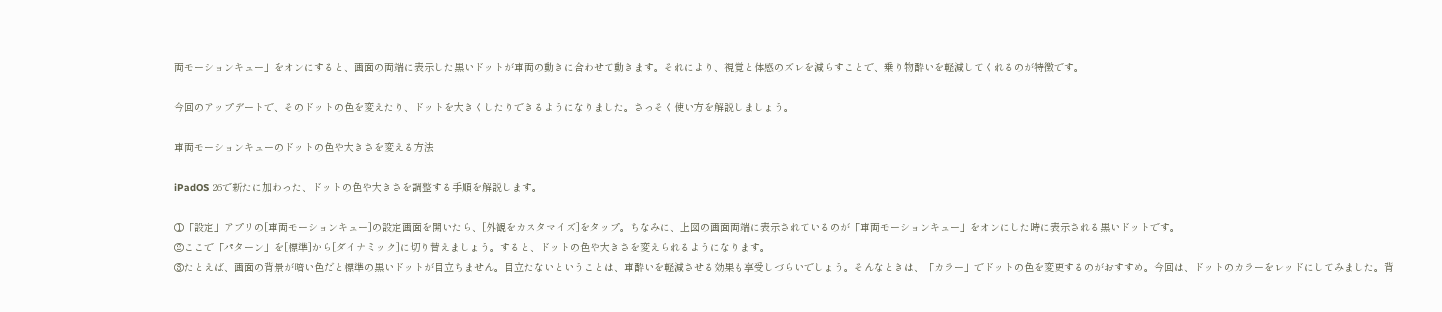両モーションキュー」をオンにすると、画面の両端に表示した黒いドットが車両の動きに合わせて動きます。それにより、視覚と体感のズレを減らすことで、乗り物酔いを軽減してくれるのが特徴です。

今回のアップデートで、そのドットの色を変えたり、ドットを大きくしたりできるようになりました。さっそく使い方を解説しましょう。

車両モーションキューのドットの色や大きさを変える方法

iPadOS 26で新たに加わった、ドットの色や大きさを調整する手順を解説します。

①「設定」アプリの[車両モーションキュー]の設定画面を開いたら、[外観をカスタマイズ]をタップ。ちなみに、上図の画面両端に表示されているのが「車両モーションキュー」をオンにした時に表示される黒いドットです。
②ここで「パターン」を[標準]から[ダイナミック]に切り替えましょう。すると、ドットの色や大きさを変えられるようになります。
③たとえば、画面の背景が暗い色だと標準の黒いドットが目立ちません。目立たないということは、車酔いを軽減させる効果も享受しづらいでしょう。そんなときは、「カラー」でドットの色を変更するのがおすすめ。今回は、ドットのカラーをレッドにしてみました。背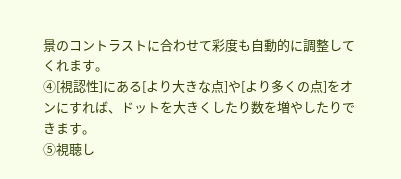景のコントラストに合わせて彩度も自動的に調整してくれます。
④[視認性]にある[より大きな点]や[より多くの点]をオンにすれば、ドットを大きくしたり数を増やしたりできます。
⑤視聴し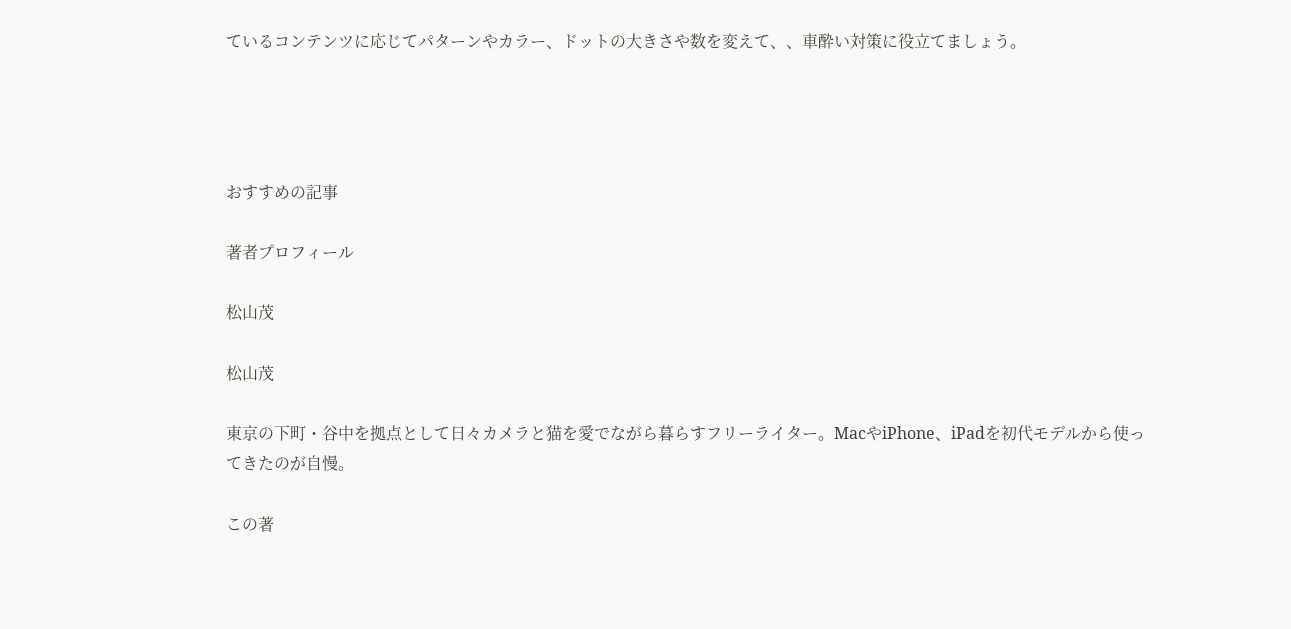ているコンテンツに応じてパターンやカラー、ドットの大きさや数を変えて、、車酔い対策に役立てましょう。




おすすめの記事

著者プロフィール

松山茂

松山茂

東京の下町・谷中を拠点として日々カメラと猫を愛でながら暮らすフリーライター。MacやiPhone、iPadを初代モデルから使ってきたのが自慢。

この著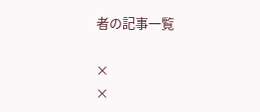者の記事一覧

×
×